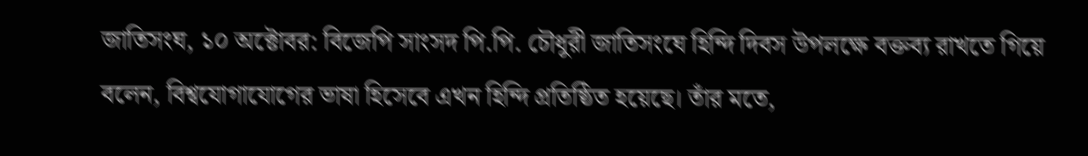জাতিসংঘ, ১০ অক্টোবর: বিজেপি সাংসদ পি.পি. চৌধুরী জাতিসংঘে হিন্দি দিবস উপলক্ষে বক্তব্য রাখতে গিয়ে বলেন, বিশ্বযোগাযোগের ভাষা হিসেবে এখন হিন্দি প্রতিষ্ঠিত হয়েছে। তাঁর মতে,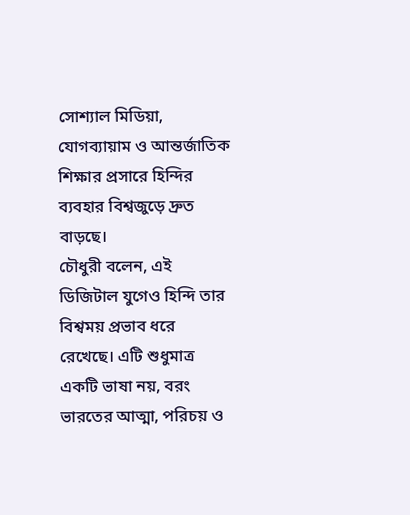সোশ্যাল মিডিয়া, যোগব্যায়াম ও আন্তর্জাতিক শিক্ষার প্রসারে হিন্দির ব্যবহার বিশ্বজুড়ে দ্রুত বাড়ছে।
চৌধুরী বলেন, এই ডিজিটাল যুগেও হিন্দি তার বিশ্বময় প্রভাব ধরে রেখেছে। এটি শুধুমাত্র একটি ভাষা নয়, বরং ভারতের আত্মা, পরিচয় ও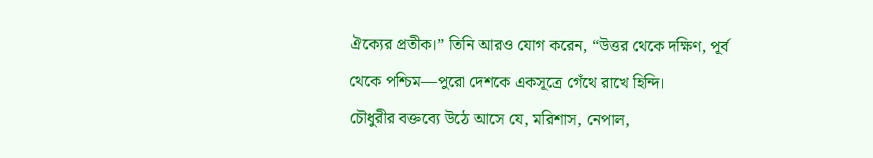ঐক্যের প্রতীক।” তিনি আরও যোগ করেন, “উত্তর থেকে দক্ষিণ, পূর্ব থেকে পশ্চিম—পুরো দেশকে একসূত্রে গেঁথে রাখে হিন্দি।
চৌধুরীর বক্তব্যে উঠে আসে যে, মরিশাস, নেপাল,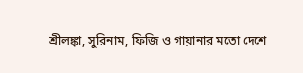শ্রীলঙ্কা, সুরিনাম, ফিজি ও গায়ানার মতো দেশে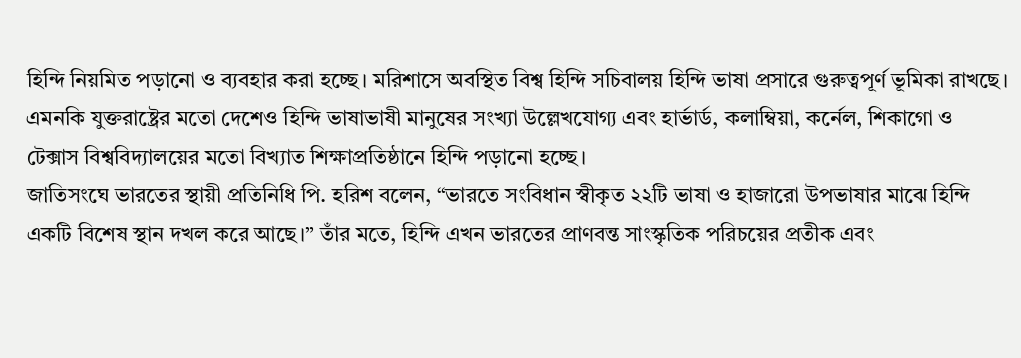হিন্দি নিয়মিত পড়ানো ও ব্যবহার করা হচ্ছে। মরিশাসে অবস্থিত বিশ্ব হিন্দি সচিবালয় হিন্দি ভাষা প্রসারে গুরুত্বপূর্ণ ভূমিকা রাখছে। এমনকি যুক্তরাষ্ট্রের মতো দেশেও হিন্দি ভাষাভাষী মানুষের সংখ্যা উল্লেখযোগ্য এবং হার্ভার্ড, কলাম্বিয়া, কর্নেল, শিকাগো ও টেক্সাস বিশ্ববিদ্যালয়ের মতো বিখ্যাত শিক্ষাপ্রতিষ্ঠানে হিন্দি পড়ানো হচ্ছে।
জাতিসংঘে ভারতের স্থায়ী প্রতিনিধি পি. হরিশ বলেন, “ভারতে সংবিধান স্বীকৃত ২২টি ভাষা ও হাজারো উপভাষার মাঝে হিন্দি একটি বিশেষ স্থান দখল করে আছে।” তাঁর মতে, হিন্দি এখন ভারতের প্রাণবন্ত সাংস্কৃতিক পরিচয়ের প্রতীক এবং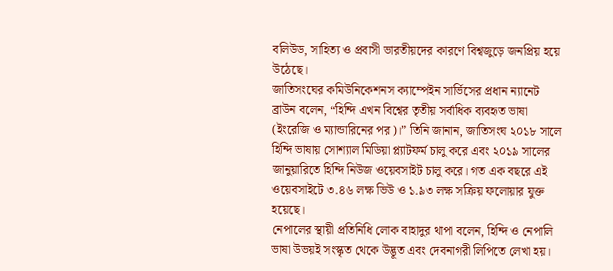বলিউড, সাহিত্য ও প্রবাসী ভারতীয়দের কারণে বিশ্বজুড়ে জনপ্রিয় হয়ে উঠেছে।
জাতিসংঘের কমিউনিকেশনস ক্যাম্পেইন সার্ভিসের প্রধান ন্যানেট ব্রাউন বলেন, “হিন্দি এখন বিশ্বের তৃতীয় সর্বাধিক ব্যবহৃত ভাষা (ইংরেজি ও ম্যান্ডারিনের পর)।” তিনি জানান, জাতিসংঘ ২০১৮ সালে হিন্দি ভাষায় সোশ্যাল মিডিয়া প্ল্যাটফর্ম চালু করে এবং ২০১৯ সালের জানুয়ারিতে হিন্দি নিউজ ওয়েবসাইট চালু করে। গত এক বছরে এই ওয়েবসাইটে ৩.৪৬ লক্ষ ভিউ ও ১.৯৩ লক্ষ সক্রিয় ফলোয়ার যুক্ত হয়েছে।
নেপালের স্থায়ী প্রতিনিধি লোক বাহাদুর থাপা বলেন, হিন্দি ও নেপালি ভাষা উভয়ই সংস্কৃত থেকে উদ্ভূত এবং দেবনাগরী লিপিতে লেখা হয়।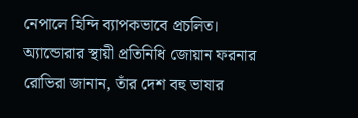নেপালে হিন্দি ব্যাপকভাবে প্রচলিত। অ্যান্ডোরার স্থায়ী প্রতিনিধি জোয়ান ফরনার রোভিরা জানান, তাঁর দেশ বহু ভাষার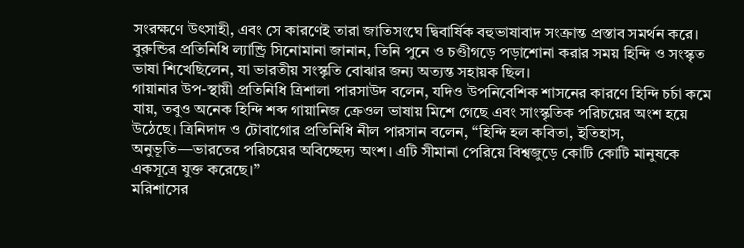সংরক্ষণে উৎসাহী, এবং সে কারণেই তারা জাতিসংঘে দ্বিবার্ষিক বহুভাষাবাদ সংক্রান্ত প্রস্তাব সমর্থন করে। বুরুন্ডির প্রতিনিধি ল্যান্ড্রি সিনোমানা জানান, তিনি পুনে ও চণ্ডীগড়ে পড়াশোনা করার সময় হিন্দি ও সংস্কৃত ভাষা শিখেছিলেন, যা ভারতীয় সংস্কৃতি বোঝার জন্য অত্যন্ত সহায়ক ছিল।
গায়ানার উপ-স্থায়ী প্রতিনিধি ত্রিশালা পারসাউদ বলেন, যদিও উপনিবেশিক শাসনের কারণে হিন্দি চর্চা কমে যায়, তবুও অনেক হিন্দি শব্দ গায়ানিজ ক্রেওল ভাষায় মিশে গেছে এবং সাংস্কৃতিক পরিচয়ের অংশ হয়ে উঠেছে। ত্রিনিদাদ ও টোবাগোর প্রতিনিধি নীল পারসান বলেন, “হিন্দি হল কবিতা, ইতিহাস, অনুভূতি—ভারতের পরিচয়ের অবিচ্ছেদ্য অংশ। এটি সীমানা পেরিয়ে বিশ্বজুড়ে কোটি কোটি মানুষকে একসূত্রে যুক্ত করেছে।”
মরিশাসের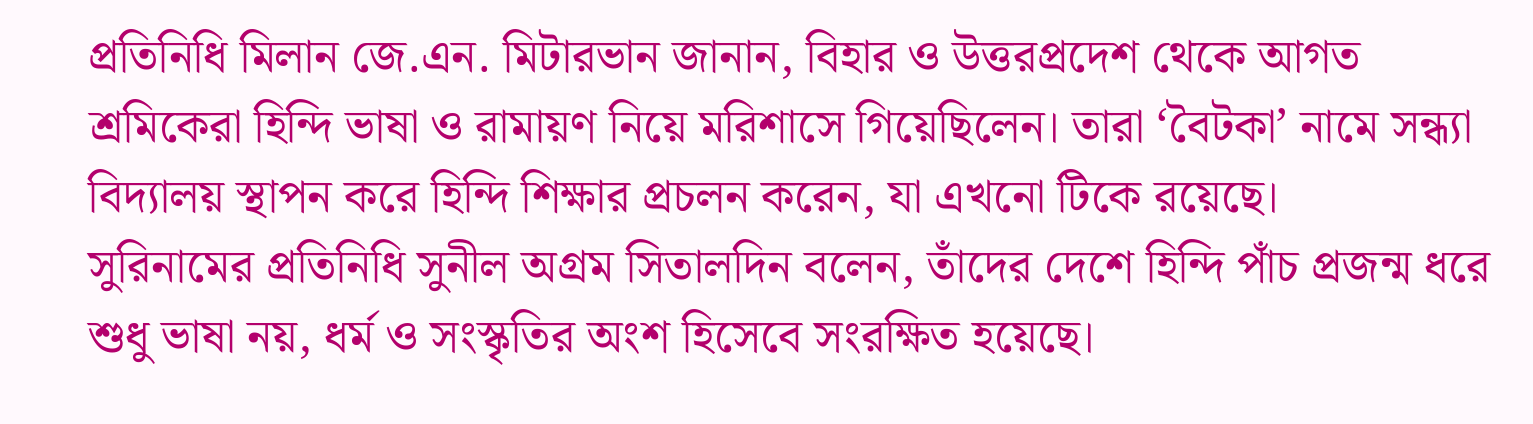প্রতিনিধি মিলান জে.এন. মিটারভান জানান, বিহার ও উত্তরপ্রদেশ থেকে আগত শ্রমিকেরা হিন্দি ভাষা ও রামায়ণ নিয়ে মরিশাসে গিয়েছিলেন। তারা ‘বৈটকা’ নামে সন্ধ্যা বিদ্যালয় স্থাপন করে হিন্দি শিক্ষার প্রচলন করেন, যা এখনো টিকে রয়েছে।
সুরিনামের প্রতিনিধি সুনীল অগ্রম সিতালদিন বলেন, তাঁদের দেশে হিন্দি পাঁচ প্রজন্ম ধরে শুধু ভাষা নয়, ধর্ম ও সংস্কৃতির অংশ হিসেবে সংরক্ষিত হয়েছে।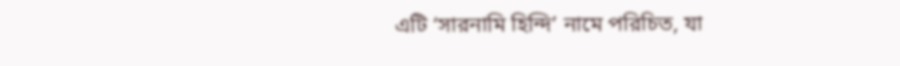এটি ‘সারনামি হিন্দি’ নামে পরিচিত, যা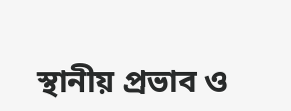স্থানীয় প্রভাব ও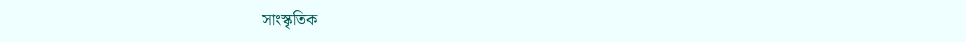সাংস্কৃতিক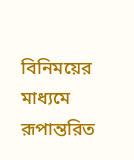বিনিময়ের মাধ্যমে রূপান্তরিত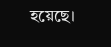হয়েছে।